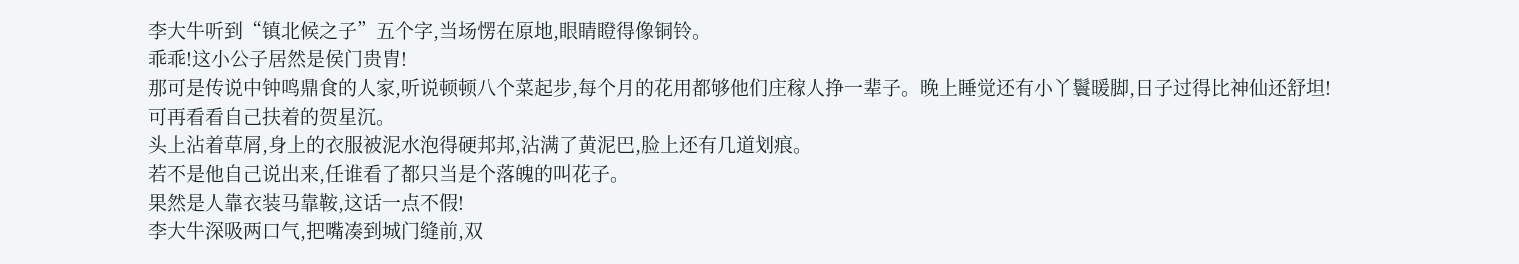李大牛听到“镇北候之子”五个字,当场愣在原地,眼睛瞪得像铜铃。
乖乖!这小公子居然是侯门贵胄!
那可是传说中钟鸣鼎食的人家,听说顿顿八个菜起步,每个月的花用都够他们庄稼人挣一辈子。晚上睡觉还有小丫鬟暖脚,日子过得比神仙还舒坦!
可再看看自己扶着的贺星沉。
头上沾着草屑,身上的衣服被泥水泡得硬邦邦,沾满了黄泥巴,脸上还有几道划痕。
若不是他自己说出来,任谁看了都只当是个落魄的叫花子。
果然是人靠衣装马靠鞍,这话一点不假!
李大牛深吸两口气,把嘴凑到城门缝前,双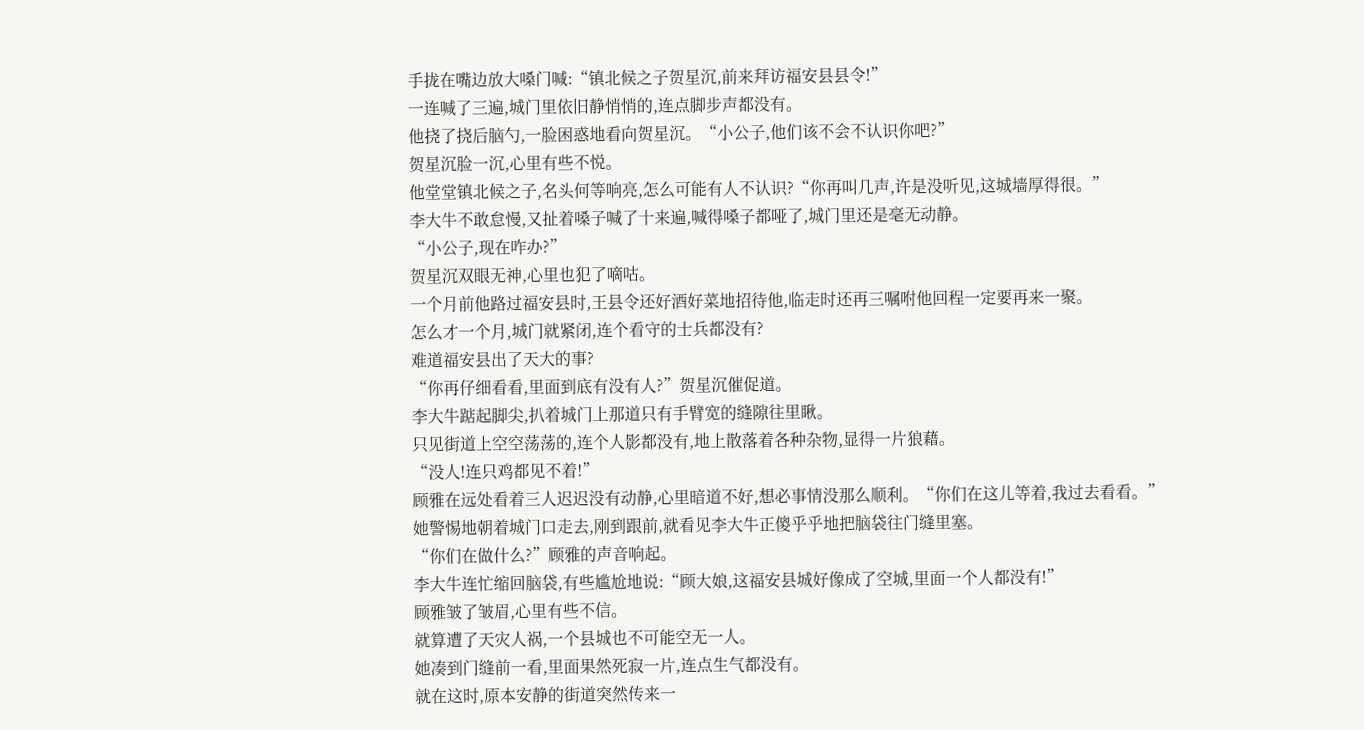手拢在嘴边放大嗓门喊:“镇北候之子贺星沉,前来拜访福安县县令!”
一连喊了三遍,城门里依旧静悄悄的,连点脚步声都没有。
他挠了挠后脑勺,一脸困惑地看向贺星沉。“小公子,他们该不会不认识你吧?”
贺星沉脸一沉,心里有些不悦。
他堂堂镇北候之子,名头何等响亮,怎么可能有人不认识?“你再叫几声,许是没听见,这城墙厚得很。”
李大牛不敢怠慢,又扯着嗓子喊了十来遍,喊得嗓子都哑了,城门里还是毫无动静。
“小公子,现在咋办?”
贺星沉双眼无神,心里也犯了嘀咕。
一个月前他路过福安县时,王县令还好酒好菜地招待他,临走时还再三嘱咐他回程一定要再来一聚。
怎么才一个月,城门就紧闭,连个看守的士兵都没有?
难道福安县出了天大的事?
“你再仔细看看,里面到底有没有人?”贺星沉催促道。
李大牛踮起脚尖,扒着城门上那道只有手臂宽的缝隙往里瞅。
只见街道上空空荡荡的,连个人影都没有,地上散落着各种杂物,显得一片狼藉。
“没人!连只鸡都见不着!”
顾雅在远处看着三人迟迟没有动静,心里暗道不好,想必事情没那么顺利。“你们在这儿等着,我过去看看。”
她警惕地朝着城门口走去,刚到跟前,就看见李大牛正傻乎乎地把脑袋往门缝里塞。
“你们在做什么?”顾雅的声音响起。
李大牛连忙缩回脑袋,有些尴尬地说:“顾大娘,这福安县城好像成了空城,里面一个人都没有!”
顾雅皱了皱眉,心里有些不信。
就算遭了天灾人祸,一个县城也不可能空无一人。
她凑到门缝前一看,里面果然死寂一片,连点生气都没有。
就在这时,原本安静的街道突然传来一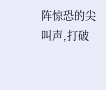阵惊恐的尖叫声,打破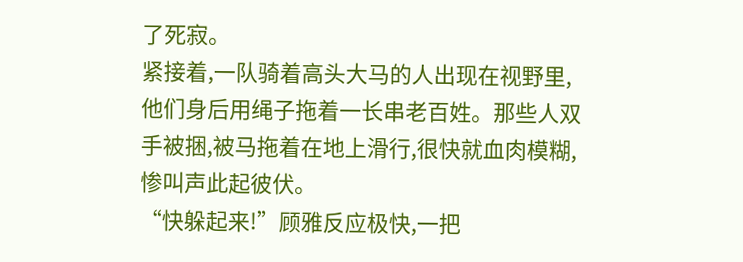了死寂。
紧接着,一队骑着高头大马的人出现在视野里,他们身后用绳子拖着一长串老百姓。那些人双手被捆,被马拖着在地上滑行,很快就血肉模糊,惨叫声此起彼伏。
“快躲起来!”顾雅反应极快,一把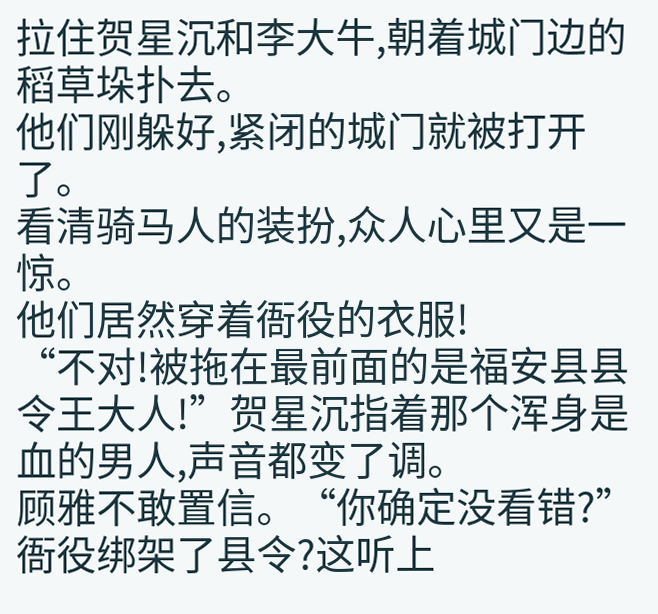拉住贺星沉和李大牛,朝着城门边的稻草垛扑去。
他们刚躲好,紧闭的城门就被打开了。
看清骑马人的装扮,众人心里又是一惊。
他们居然穿着衙役的衣服!
“不对!被拖在最前面的是福安县县令王大人!”贺星沉指着那个浑身是血的男人,声音都变了调。
顾雅不敢置信。“你确定没看错?”
衙役绑架了县令?这听上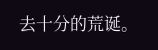去十分的荒诞。